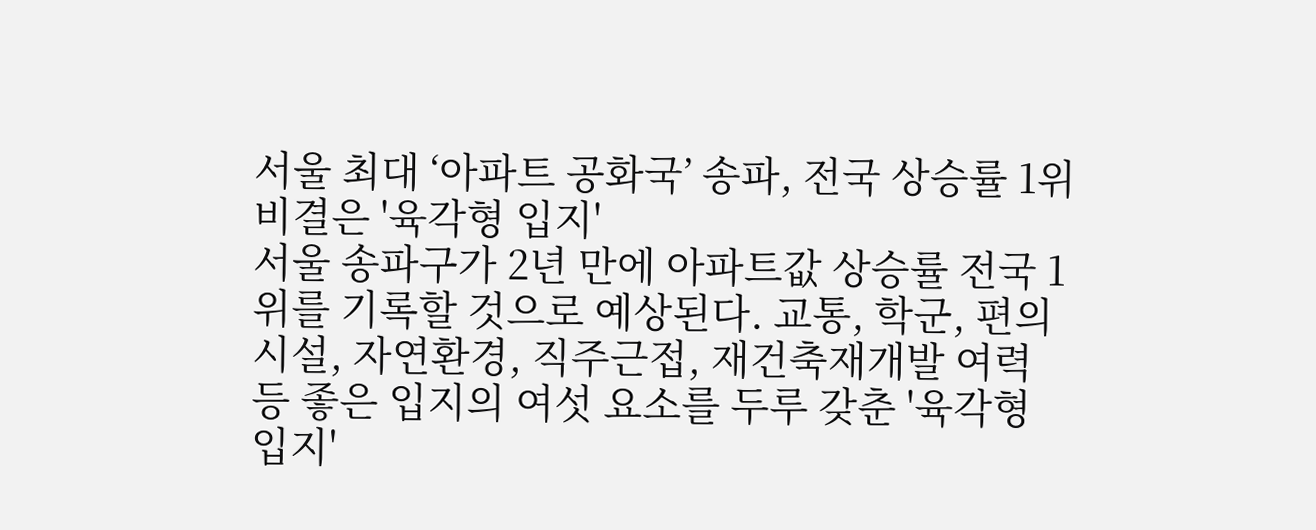서울 최대 ‘아파트 공화국’ 송파, 전국 상승률 1위 비결은 '육각형 입지'
서울 송파구가 2년 만에 아파트값 상승률 전국 1위를 기록할 것으로 예상된다. 교통, 학군, 편의시설, 자연환경, 직주근접, 재건축재개발 여력 등 좋은 입지의 여섯 요소를 두루 갖춘 '육각형 입지'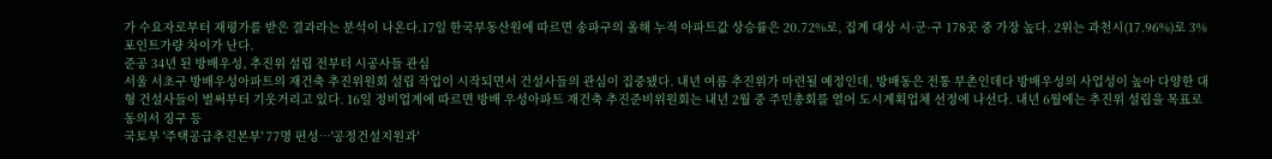가 수요자로부터 재평가를 받은 결과라는 분석이 나온다.17일 한국부동산원에 따르면 송파구의 올해 누적 아파트값 상승률은 20.72%로, 집계 대상 시·군·구 178곳 중 가장 높다. 2위는 과천시(17.96%)로 3%포인트가량 차이가 난다.
준공 34년 된 방배우성, 추진위 설립 전부터 시공사들 관심
서울 서초구 방배우성아파트의 재건축 추진위원회 설립 작업이 시작되면서 건설사들의 관심이 집중됐다. 내년 여름 추진위가 마련될 예정인데, 방배동은 전통 부촌인데다 방배우성의 사업성이 높아 다양한 대형 건설사들이 벌써부터 기웃거리고 있다. 16일 정비업계에 따르면 방배 우성아파트 재건축 추진준비위원회는 내년 2월 중 주민총회를 열어 도시계획업체 선정에 나선다. 내년 6월에는 추진위 설립을 목표로 동의서 징구 등
국토부 '주택공급추진본부' 77명 편성…'공정건설지원과'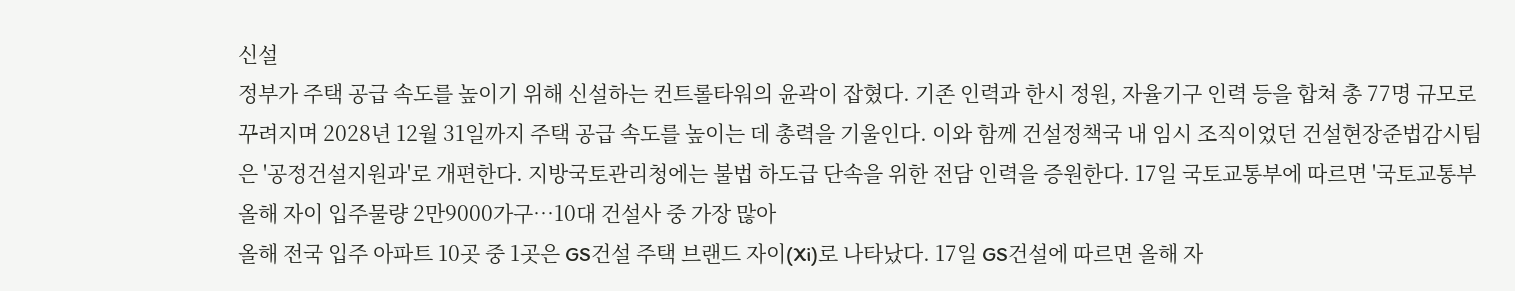신설
정부가 주택 공급 속도를 높이기 위해 신설하는 컨트롤타워의 윤곽이 잡혔다. 기존 인력과 한시 정원, 자율기구 인력 등을 합쳐 총 77명 규모로 꾸려지며 2028년 12월 31일까지 주택 공급 속도를 높이는 데 총력을 기울인다. 이와 함께 건설정책국 내 임시 조직이었던 건설현장준법감시팀은 '공정건설지원과'로 개편한다. 지방국토관리청에는 불법 하도급 단속을 위한 전담 인력을 증원한다. 17일 국토교통부에 따르면 '국토교통부
올해 자이 입주물량 2만9000가구…10대 건설사 중 가장 많아
올해 전국 입주 아파트 10곳 중 1곳은 GS건설 주택 브랜드 자이(Xi)로 나타났다. 17일 GS건설에 따르면 올해 자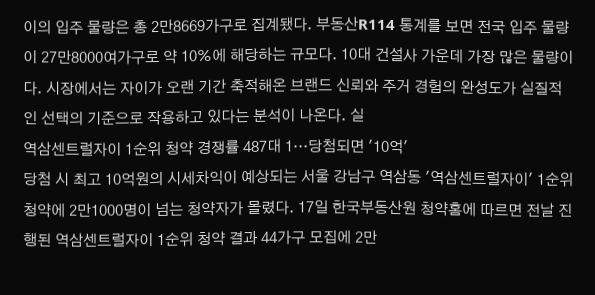이의 입주 물량은 총 2만8669가구로 집계됐다. 부동산R114 통계를 보면 전국 입주 물량이 27만8000여가구로 약 10%에 해당하는 규모다. 10대 건설사 가운데 가장 많은 물량이다. 시장에서는 자이가 오랜 기간 축적해온 브랜드 신뢰와 주거 경험의 완성도가 실질적인 선택의 기준으로 작용하고 있다는 분석이 나온다. 실
역삼센트럴자이 1순위 청약 경쟁률 487대 1…당첨되면 '10억'
당첨 시 최고 10억원의 시세차익이 예상되는 서울 강남구 역삼동 '역삼센트럴자이' 1순위 청약에 2만1000명이 넘는 청약자가 몰렸다. 17일 한국부동산원 청약홈에 따르면 전날 진행된 역삼센트럴자이 1순위 청약 결과 44가구 모집에 2만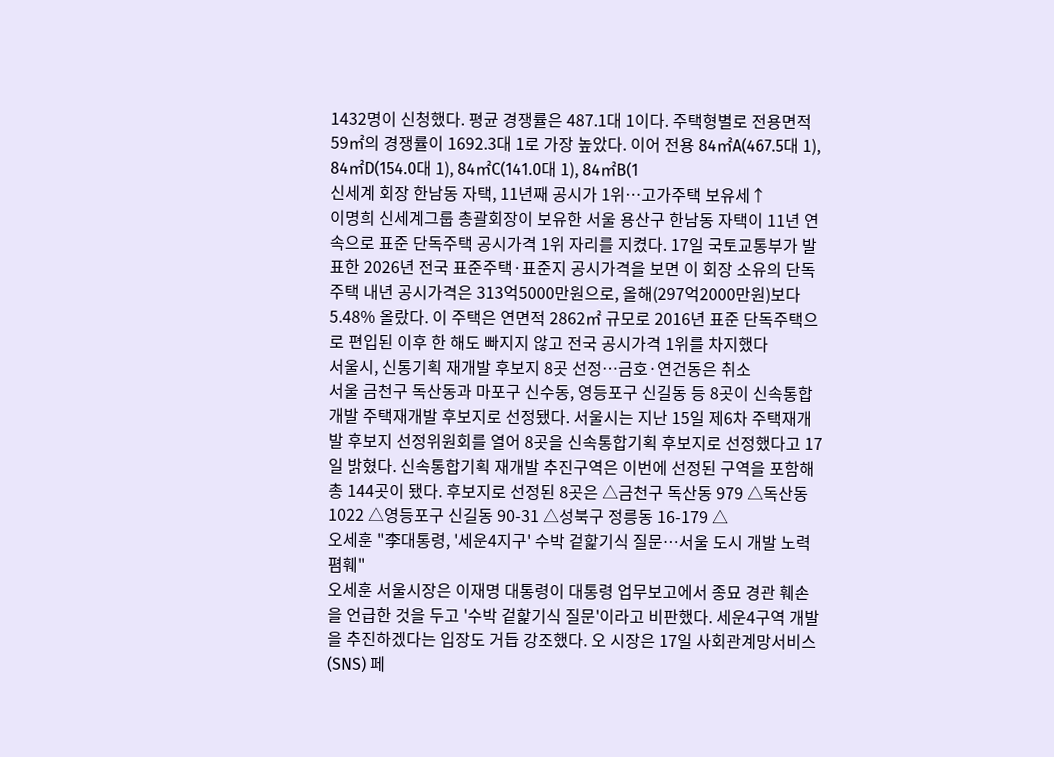1432명이 신청했다. 평균 경쟁률은 487.1대 1이다. 주택형별로 전용면적 59㎡의 경쟁률이 1692.3대 1로 가장 높았다. 이어 전용 84㎡A(467.5대 1), 84㎡D(154.0대 1), 84㎡C(141.0대 1), 84㎡B(1
신세계 회장 한남동 자택, 11년째 공시가 1위…고가주택 보유세↑
이명희 신세계그룹 총괄회장이 보유한 서울 용산구 한남동 자택이 11년 연속으로 표준 단독주택 공시가격 1위 자리를 지켰다. 17일 국토교통부가 발표한 2026년 전국 표준주택·표준지 공시가격을 보면 이 회장 소유의 단독주택 내년 공시가격은 313억5000만원으로, 올해(297억2000만원)보다 5.48% 올랐다. 이 주택은 연면적 2862㎡ 규모로 2016년 표준 단독주택으로 편입된 이후 한 해도 빠지지 않고 전국 공시가격 1위를 차지했다
서울시, 신통기획 재개발 후보지 8곳 선정…금호·연건동은 취소
서울 금천구 독산동과 마포구 신수동, 영등포구 신길동 등 8곳이 신속통합개발 주택재개발 후보지로 선정됐다. 서울시는 지난 15일 제6차 주택재개발 후보지 선정위원회를 열어 8곳을 신속통합기획 후보지로 선정했다고 17일 밝혔다. 신속통합기획 재개발 추진구역은 이번에 선정된 구역을 포함해 총 144곳이 됐다. 후보지로 선정된 8곳은 △금천구 독산동 979 △독산동 1022 △영등포구 신길동 90-31 △성북구 정릉동 16-179 △
오세훈 "李대통령, '세운4지구' 수박 겉핥기식 질문…서울 도시 개발 노력 폄훼"
오세훈 서울시장은 이재명 대통령이 대통령 업무보고에서 종묘 경관 훼손을 언급한 것을 두고 '수박 겉핥기식 질문'이라고 비판했다. 세운4구역 개발을 추진하겠다는 입장도 거듭 강조했다. 오 시장은 17일 사회관계망서비스(SNS) 페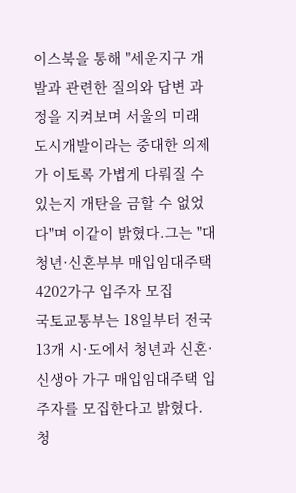이스북을 통해 "세운지구 개발과 관련한 질의와 답변 과정을 지켜보며 서울의 미래 도시개발이라는 중대한 의제가 이토록 가볍게 다뤄질 수 있는지 개탄을 금할 수 없었다"며 이같이 밝혔다.그는 "대
청년·신혼부부 매입임대주택 4202가구 입주자 모집
국토교통부는 18일부터 전국 13개 시·도에서 청년과 신혼·신생아 가구 매입임대주택 입주자를 모집한다고 밝혔다. 청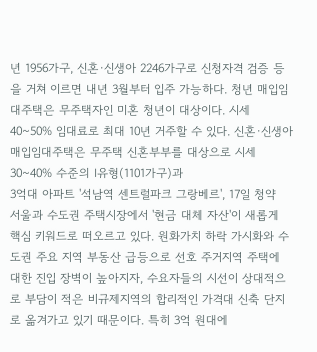년 1956가구, 신혼·신생아 2246가구로 신청자격 검증 등을 거쳐 이르면 내년 3월부터 입주 가능하다. 청년 매입임대주택은 무주택자인 미혼 청년이 대상이다. 시세 40~50% 임대료로 최대 10년 거주할 수 있다. 신혼·신생아 매입임대주택은 무주택 신혼부부를 대상으로 시세 30~40% 수준의 Ⅰ유형(1101가구)과
3억대 아파트 '석남역 센트럴파크 그랑베르', 17일 청약
서울과 수도권 주택시장에서 '현금 대체 자산'이 새롭게 핵심 키워드로 떠오르고 있다. 원화가치 하락 가시화와 수도권 주요 지역 부동산 급등으로 선호 주거지역 주택에 대한 진입 장벽이 높아지자, 수요자들의 시선이 상대적으로 부담이 적은 비규제지역의 합리적인 가격대 신축 단지로 옮겨가고 있기 때문이다. 특히 3억 원대에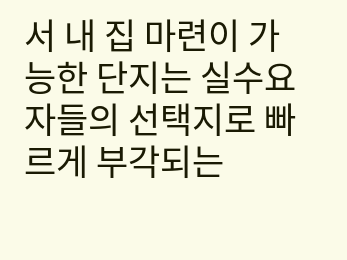서 내 집 마련이 가능한 단지는 실수요자들의 선택지로 빠르게 부각되는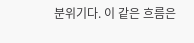분위기다. 이 같은 흐름은